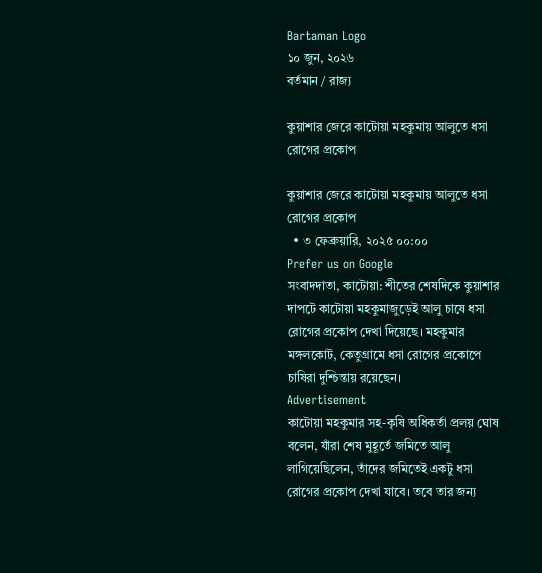Bartaman Logo
১০ জুন, ২০২৬
বর্তমান / রাজ্য

কুয়াশার জেরে কাটোয়া মহকুমায় আলুতে ধসা রোগের প্রকোপ

কুয়াশার জেরে কাটোয়া মহকুমায় আলুতে ধসা রোগের প্রকোপ
  • ৩ ফেব্রুয়ারি, ২০২৫ ০০:০০
Prefer us on Google
সংবাদদাতা, কাটোয়া: শীতের শেষদিকে কুয়াশার দাপটে কাটোয়া মহকুমাজুড়েই আলু চাষে ধসা রোগের প্রকোপ দেখা দিয়েছে। মহকুমার মঙ্গলকোট, কেতুগ্রামে ধসা রোগের প্রকোপে চাষিরা দুশ্চিন্তায় রয়েছেন।
Advertisement
কাটোয়া মহকুমার সহ-কৃষি অধিকর্তা প্রলয় ঘোষ বলেন, যাঁরা শেষ মুহূর্তে জমিতে আলু লাগিয়েছিলেন, তাঁদের জমিতেই একটু ধসা রোগের প্রকোপ দেখা যাবে। তবে তার জন্য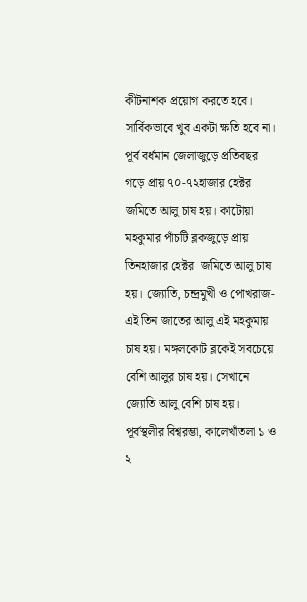কীটনাশক প্রয়োগ করতে হবে। সার্বিকভাবে খুব একটা ক্ষতি হবে না। পূর্ব বর্ধমান জেলাজুড়ে প্রতিবছর গড়ে প্রায় ৭০-৭২হাজার হেক্টর জমিতে আলু চাষ হয়। কাটোয়া মহকুমার পাঁচটি ব্লকজুড়ে প্রায় তিনহাজার হেক্টর  জমিতে আলু চাষ হয়। জ্যোতি, চন্দ্রমুখী ও পোখরাজ-এই তিন জাতের আলু এই মহকুমায় চাষ হয়। মঙ্গলকোট ব্লকেই সবচেয়ে বেশি আলুর চাষ হয়। সেখানে জ্যোতি আলু বেশি চাষ হয়। পূর্বস্থলীর বিশ্বরম্ভা, কালেখাঁতলা ১ ও ২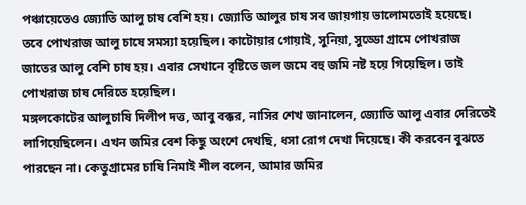পঞ্চায়েতেও জ্যোতি আলু চাষ বেশি হয়। জ্যোতি আলুর চাষ সব জায়গায় ভালোমতোই হয়েছে। তবে পোখরাজ আলু চাষে সমস্যা হয়েছিল। কাটোয়ার গোয়াই, সুনিয়া, সুড্ডো গ্রামে পোখরাজ জাতের আলু বেশি চাষ হয়। এবার সেখানে বৃষ্টিতে জল জমে বহু জমি নষ্ট হয়ে গিয়েছিল। তাই পোখরাজ চাষ দেরিতে হয়েছিল।
মঙ্গলকোটের আলুচাষি দিলীপ দত্ত, আবু বক্কর, নাসির শেখ জানালেন, জ্যোতি আলু এবার দেরিতেই লাগিয়েছিলেন। এখন জমির বেশ কিছু অংশে দেখছি, ধসা রোগ দেখা দিয়েছে। কী করবেন বুঝতে পারছেন না। কেতুগ্রামের চাষি নিমাই শীল বলেন, আমার জমির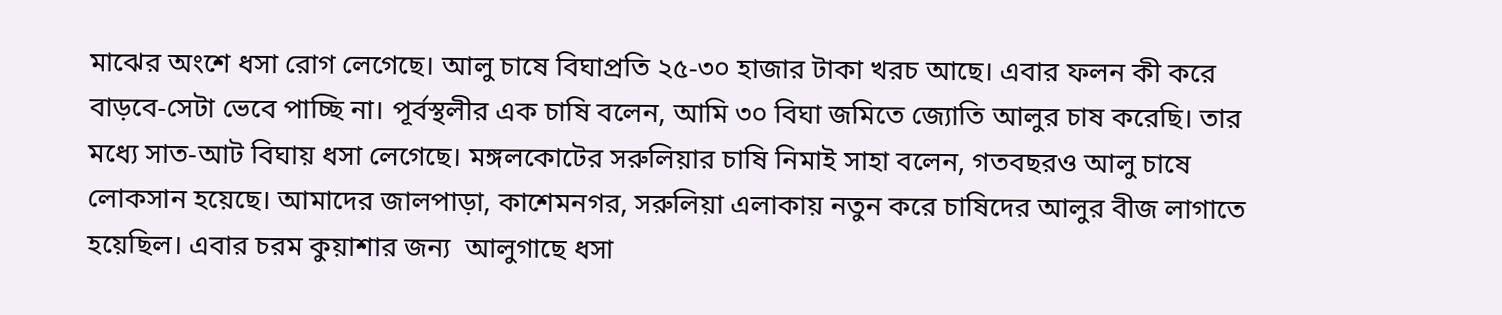মাঝের অংশে ধসা রোগ লেগেছে। আলু চাষে বিঘাপ্রতি ২৫-৩০ হাজার টাকা খরচ আছে। এবার ফলন কী করে বাড়বে-সেটা ভেবে পাচ্ছি না। পূর্বস্থলীর এক চাষি বলেন, আমি ৩০ বিঘা জমিতে জ্যোতি আলুর চাষ করেছি। তার মধ্যে সাত-আট বিঘায় ধসা লেগেছে। মঙ্গলকোটের সরুলিয়ার চাষি নিমাই সাহা বলেন, গতবছরও আলু চাষে লোকসান হয়েছে। আমাদের জালপাড়া, কাশেমনগর, সরুলিয়া এলাকায় নতুন করে চাষিদের আলুর বীজ লাগাতে হয়েছিল। এবার চরম কুয়াশার জন্য  আলুগাছে ধসা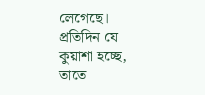লেগেছে। প্রতিদিন যে কুয়াশা হচ্ছে, তাতে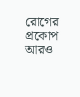রোগের প্রকোপ আরও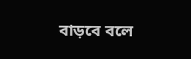বাড়বে বলে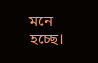মনে হচ্ছে।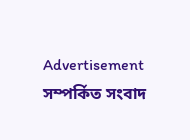Advertisement
সম্পর্কিত সংবাদ